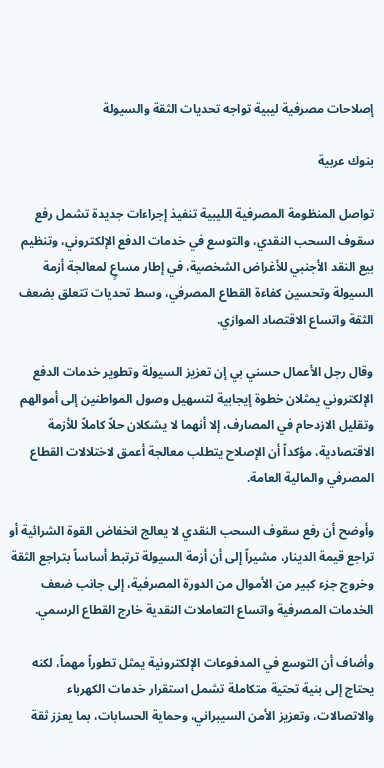إصلاحات مصرفية ليبية تواجه تحديات الثقة والسيولة

بنوك عربية

تواصل المنظومة المصرفية الليبية تنفيذ إجراءات جديدة تشمل رفع سقوف السحب النقدي، والتوسع في خدمات الدفع الإلكتروني، وتنظيم بيع النقد الأجنبي للأغراض الشخصية، في إطار مساعٍ لمعالجة أزمة السيولة وتحسين كفاءة القطاع المصرفي، وسط تحديات تتعلق بضعف الثقة واتساع الاقتصاد الموازي.

وقال رجل الأعمال حسني بي إن تعزيز السيولة وتطوير خدمات الدفع الإلكتروني يمثلان خطوة إيجابية لتسهيل وصول المواطنين إلى أموالهم وتقليل الازدحام في المصارف، إلا أنهما لا يشكلان حلاً كاملاً للأزمة الاقتصادية، مؤكداً أن الإصلاح يتطلب معالجة أعمق لاختلالات القطاع المصرفي والمالية العامة.

وأوضح أن رفع سقوف السحب النقدي لا يعالج انخفاض القوة الشرائية أو تراجع قيمة الدينار، مشيراً إلى أن أزمة السيولة ترتبط أساساً بتراجع الثقة وخروج جزء كبير من الأموال من الدورة المصرفية، إلى جانب ضعف الخدمات المصرفية واتساع التعاملات النقدية خارج القطاع الرسمي.

وأضاف أن التوسع في المدفوعات الإلكترونية يمثل تطوراً مهماً، لكنه يحتاج إلى بنية تحتية متكاملة تشمل استقرار خدمات الكهرباء والاتصالات، وتعزيز الأمن السيبراني، وحماية الحسابات، بما يعزز ثقة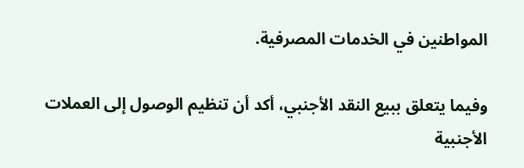المواطنين في الخدمات المصرفية.

وفيما يتعلق ببيع النقد الأجنبي، أكد أن تنظيم الوصول إلى العملات الأجنبية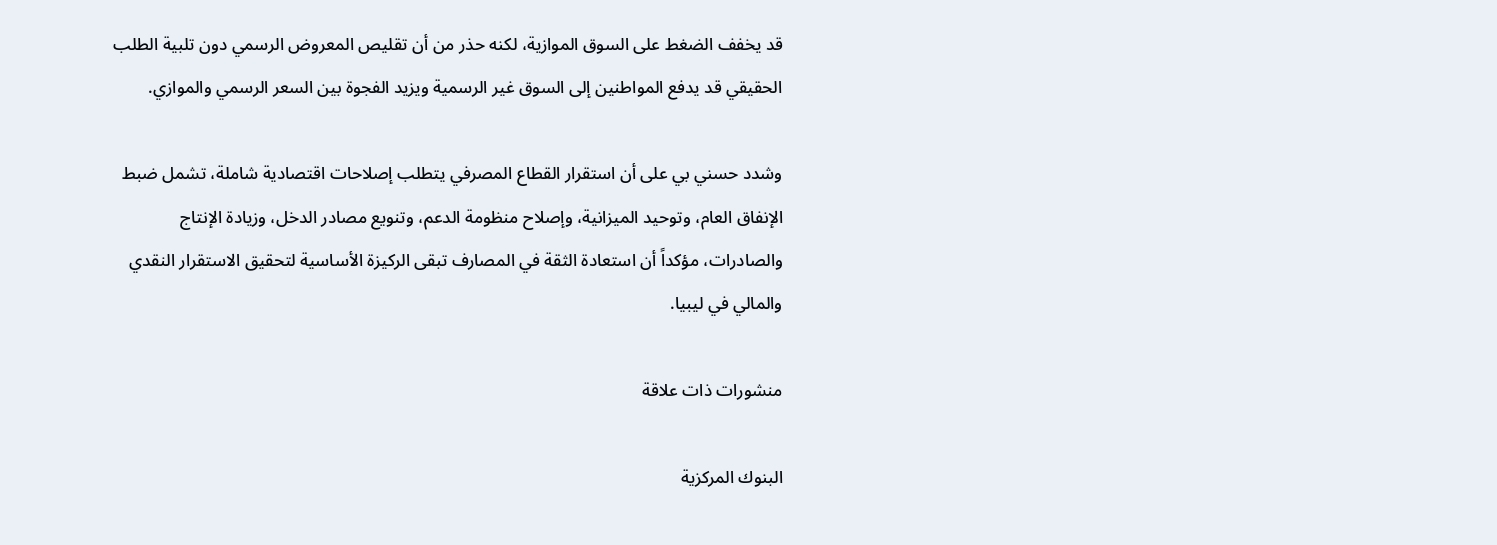قد يخفف الضغط على السوق الموازية، لكنه حذر من أن تقليص المعروض الرسمي دون تلبية الطلب الحقيقي قد يدفع المواطنين إلى السوق غير الرسمية ويزيد الفجوة بين السعر الرسمي والموازي.

وشدد حسني بي على أن استقرار القطاع المصرفي يتطلب إصلاحات اقتصادية شاملة، تشمل ضبط الإنفاق العام، وتوحيد الميزانية، وإصلاح منظومة الدعم، وتنويع مصادر الدخل، وزيادة الإنتاج والصادرات، مؤكداً أن استعادة الثقة في المصارف تبقى الركيزة الأساسية لتحقيق الاستقرار النقدي والمالي في ليبيا.

منشورات ذات علاقة

البنوك المركزية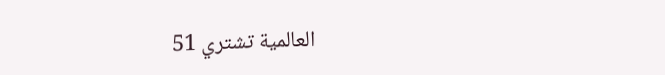العالمية تشتري 51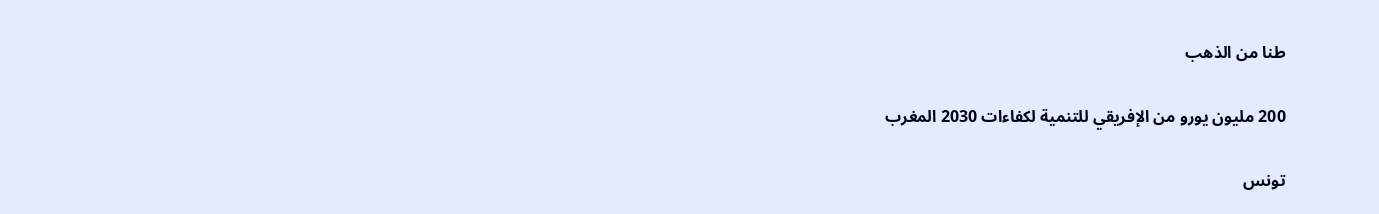طنا من الذهب

200 مليون يورو من الإفريقي للتنمية لكفاءات 2030 المغرب

تونس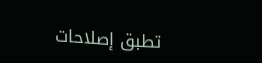تطبق إصلاحات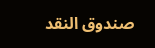صندوق النقد